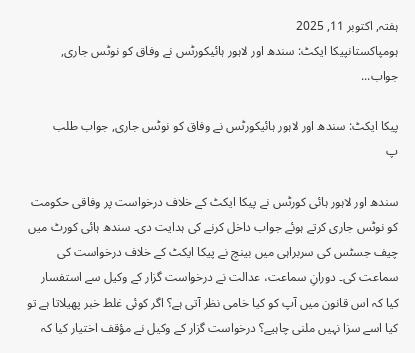ہفتہ, اکتوبر 11, 2025
ہومپاکستانپیکا ایکٹ: سندھ اور لاہور ہائیکورٹس نے وفاق کو نوٹس جاری, جواب...

پیکا ایکٹ: سندھ اور لاہور ہائیکورٹس نے وفاق کو نوٹس جاری, جواب طلب
پ

سندھ اور لاہور ہائی کورٹس نے پیکا ایکٹ کے خلاف درخواست پر وفاقی حکومت کو نوٹس جاری کرتے ہوئے جواب داخل کرنے کی ہدایت دی۔ سندھ ہائی کورٹ میں چیف جسٹس کی سربراہی میں بینچ نے پیکا ایکٹ کے خلاف درخواست کی سماعت کی۔ دورانِ سماعت، عدالت نے درخواست گزار کے وکیل سے استفسار کیا کہ اس قانون میں آپ کو کیا خامی نظر آتی ہے؟ اگر کوئی غلط خبر پھیلاتا ہے تو کیا اسے سزا نہیں ملنی چاہیے؟ درخواست گزار کے وکیل نے مؤقف اختیار کیا کہ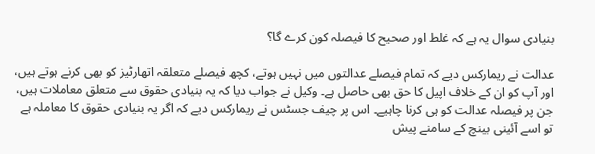بنیادی سوال یہ ہے کہ غلط اور صحیح کا فیصلہ کون کرے گا؟

عدالت نے ریمارکس دیے کہ تمام فیصلے عدالتوں میں نہیں ہوتے، کچھ فیصلے متعلقہ اتھارٹیز کو بھی کرنے ہوتے ہیں، اور آپ کو ان کے خلاف اپیل کا حق بھی حاصل ہے۔ وکیل نے جواب دیا کہ یہ بنیادی حقوق سے متعلق معاملات ہیں، جن پر فیصلہ عدالت کو ہی کرنا چاہیے۔ اس پر چیف جسٹس نے ریمارکس دیے کہ اگر یہ بنیادی حقوق کا معاملہ ہے تو اسے آئینی بینچ کے سامنے پیش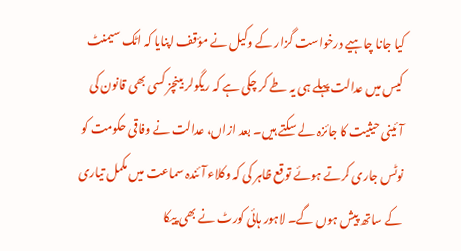کیا جانا چاہیے درخواست گزار کے وکیل نے مؤقف اپنایا کہ اٹک سیمنٹ کیس میں عدالت پہلے ہی یہ طے کر چکی ہے کہ ریگولر بینچز کسی بھی قانون کی آئینی حیثیت کا جائزہ لے سکتے ہیں۔ بعد ازاں، عدالت نے وفاقی حکومت کو نوٹس جاری کرتے ہوئے توقع ظاہر کی کہ وکلاء آئندہ سماعت میں مکمل تیاری کے ساتھ پیش ہوں گے۔ لاہور ہائی کورٹ نے بھی پیکا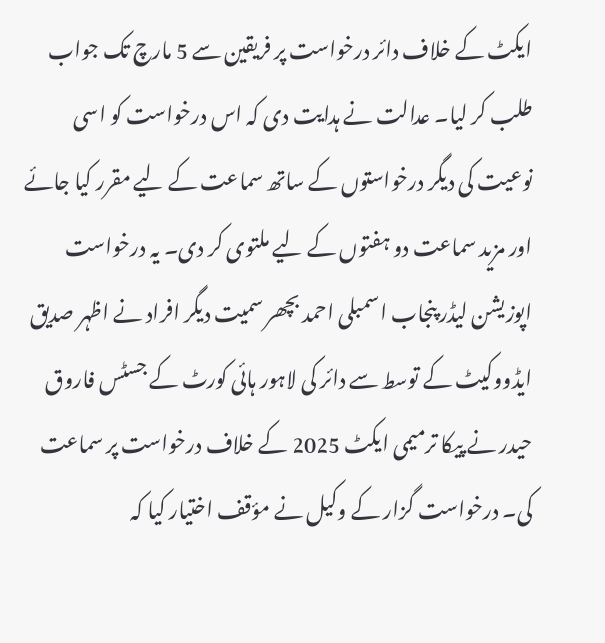ایکٹ کے خلاف دائر درخواست پر فریقین سے 5 مارچ تک جواب طلب کر لیا۔ عدالت نے ہدایت دی کہ اس درخواست کو اسی نوعیت کی دیگر درخواستوں کے ساتھ سماعت کے لیے مقرر کیا جائے اور مزید سماعت دو ہفتوں کے لیے ملتوی کر دی۔ یہ درخواست اپوزیشن لیڈر پنجاب اسمبلی احمد بچھر سمیت دیگر افراد نے اظہر صدیق ایڈووکیٹ کے توسط سے دائر کی لاہور ہائی کورٹ کے جسٹس فاروق حیدر نے پیکا ترمیمی ایکٹ 2025 کے خلاف درخواست پر سماعت کی۔ درخواست گزار کے وکیل نے مؤقف اختیار کیا کہ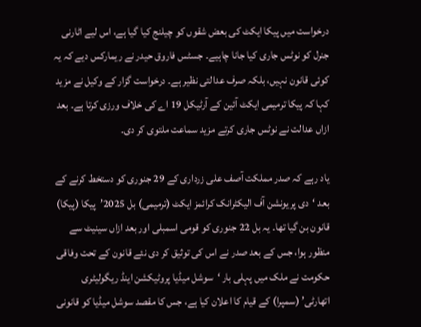درخواست میں پیکا ایکٹ کی بعض شقوں کو چیلنج کیا گیا ہے، اس لیے اٹارنی جنرل کو نوٹس جاری کیا جانا چاہیے۔ جسٹس فاروق حیدر نے ریمارکس دیے کہ یہ کوئی قانون نہیں، بلکہ صرف عدالتی نظیر ہے۔ درخواست گزار کے وکیل نے مزید کہا کہ پیکا ترمیمی ایکٹ آئین کے آرٹیکل 19 اے کی خلاف ورزی کرتا ہے۔ بعد ازاں عدالت نے نوٹس جاری کرتے مزید سماعت ملتوی کر دی۔

یاد رہے کہ صدر مملکت آصف علی زرداری کے 29 جنوری کو دستخط کرنے کے بعد ‘دی پریونشن آف الیکٹرانک کرائمز ایکٹ (ترمیمی) بل 2025’پیکا (پیکا) قانون بن گیا تھا۔ یہ بل 22 جنوری کو قومی اسمبلی اور بعد ازاں سینیٹ سے منظور ہوا، جس کے بعد صدر نے اس کی توثیق کر دی نئے قانون کے تحت وفاقی حکومت نے ملک میں پہلی بار ‘سوشل میڈیا پروٹیکشن اینڈ ریگولیٹری اتھارٹی’ (سمپرا) کے قیام کا اعلان کیا ہے، جس کا مقصد سوشل میڈیا کو قانونی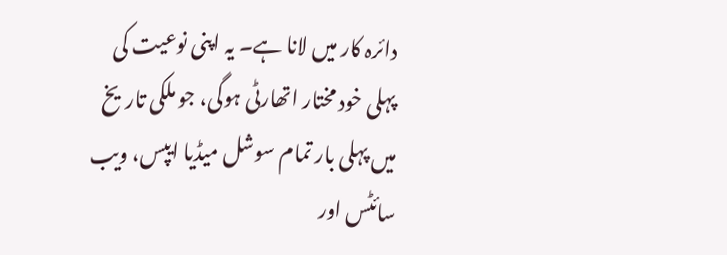دائرہ کار میں لانا ہے۔ یہ اپنی نوعیت کی پہلی خود مختار اتھارٹی ہوگی، جو ملکی تاریخ میں پہلی بار تمام سوشل میڈیا ایپس، ویب سائٹس اور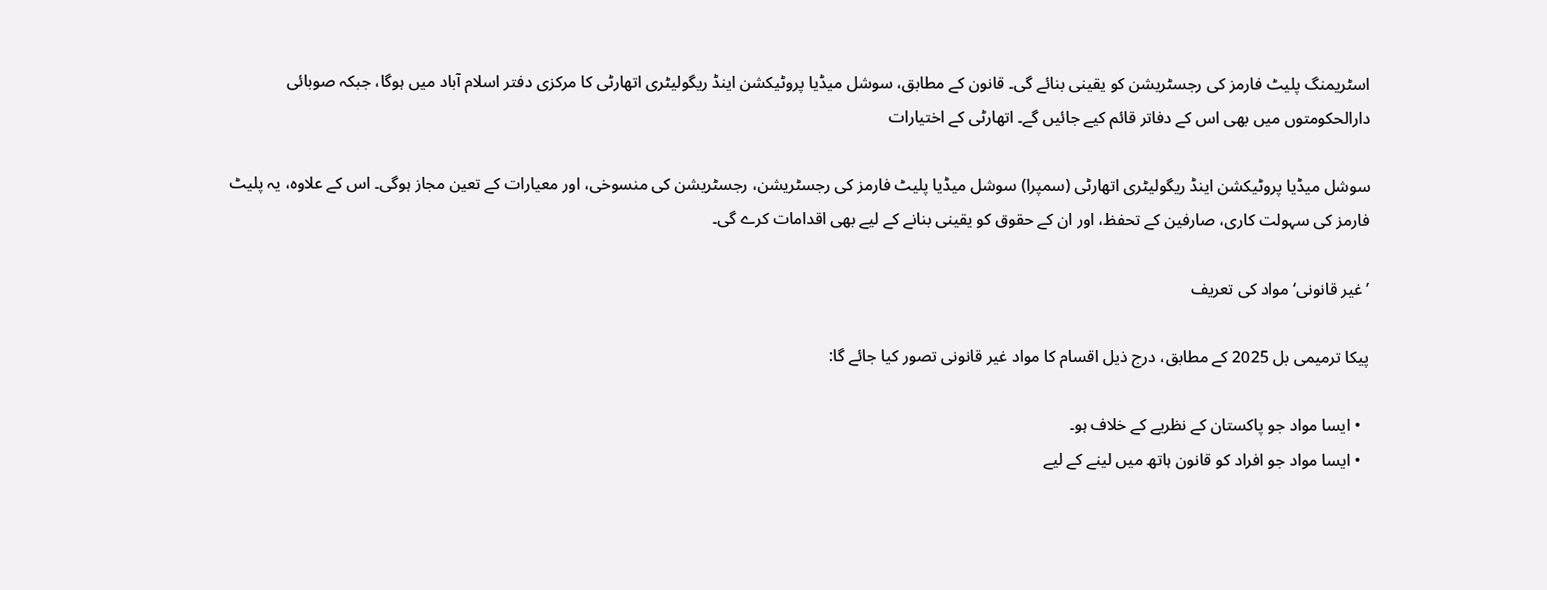اسٹریمنگ پلیٹ فارمز کی رجسٹریشن کو یقینی بنائے گی۔ قانون کے مطابق، سوشل میڈیا پروٹیکشن اینڈ ریگولیٹری اتھارٹی کا مرکزی دفتر اسلام آباد میں ہوگا، جبکہ صوبائی دارالحکومتوں میں بھی اس کے دفاتر قائم کیے جائیں گے۔ اتھارٹی کے اختیارات

سوشل میڈیا پروٹیکشن اینڈ ریگولیٹری اتھارٹی (سمپرا) سوشل میڈیا پلیٹ فارمز کی رجسٹریشن، رجسٹریشن کی منسوخی، اور معیارات کے تعین مجاز ہوگی۔ اس کے علاوہ، یہ پلیٹ فارمز کی سہولت کاری، صارفین کے تحفظ، اور ان کے حقوق کو یقینی بنانے کے لیے بھی اقدامات کرے گی۔

’غیر قانونی‘ مواد کی تعریف

پیکا ترمیمی بل 2025 کے مطابق، درج ذیل اقسام کا مواد غیر قانونی تصور کیا جائے گا:

  • ایسا مواد جو پاکستان کے نظریے کے خلاف ہو۔
  • ایسا مواد جو افراد کو قانون ہاتھ میں لینے کے لیے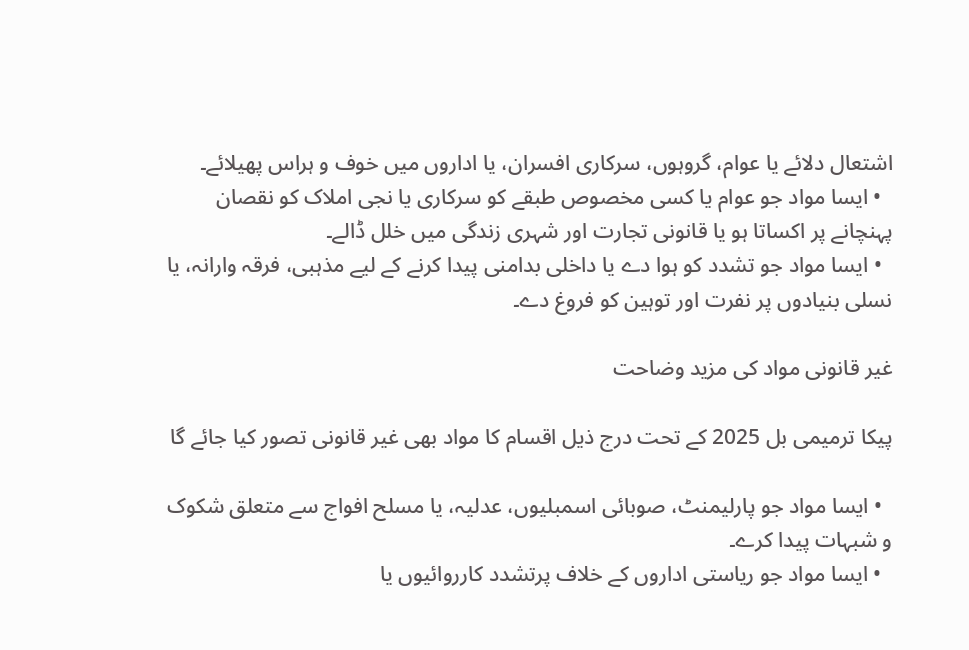اشتعال دلائے یا عوام، گروہوں، سرکاری افسران، یا اداروں میں خوف و ہراس پھیلائے۔
  • ایسا مواد جو عوام یا کسی مخصوص طبقے کو سرکاری یا نجی املاک کو نقصان پہنچانے پر اکساتا ہو یا قانونی تجارت اور شہری زندگی میں خلل ڈالے۔
  • ایسا مواد جو تشدد کو ہوا دے یا داخلی بدامنی پیدا کرنے کے لیے مذہبی، فرقہ وارانہ، یا نسلی بنیادوں پر نفرت اور توہین کو فروغ دے۔

غیر قانونی مواد کی مزید وضاحت

پیکا ترمیمی بل 2025 کے تحت درج ذیل اقسام کا مواد بھی غیر قانونی تصور کیا جائے گا

  • ایسا مواد جو پارلیمنٹ، صوبائی اسمبلیوں، عدلیہ، یا مسلح افواج سے متعلق شکوک و شبہات پیدا کرے۔
  • ایسا مواد جو ریاستی اداروں کے خلاف پرتشدد کارروائیوں یا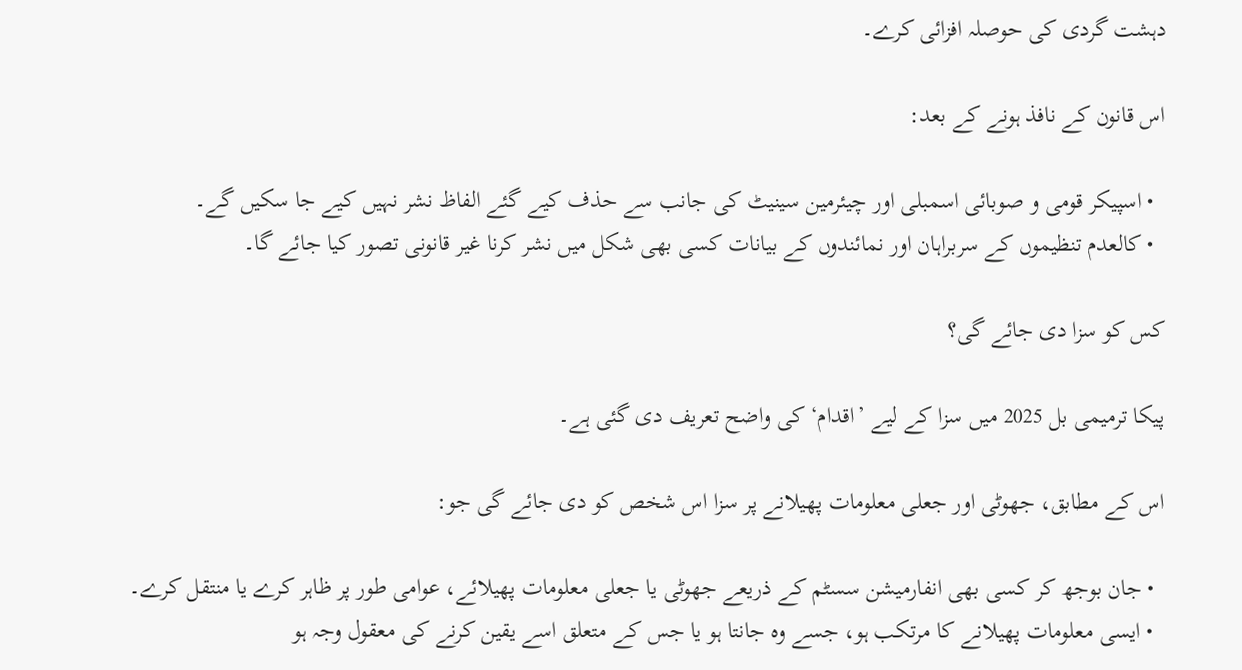دہشت گردی کی حوصلہ افزائی کرے۔

اس قانون کے نافذ ہونے کے بعد:

  • اسپیکر قومی و صوبائی اسمبلی اور چیئرمین سینیٹ کی جانب سے حذف کیے گئے الفاظ نشر نہیں کیے جا سکیں گے۔
  • کالعدم تنظیموں کے سربراہان اور نمائندوں کے بیانات کسی بھی شکل میں نشر کرنا غیر قانونی تصور کیا جائے گا۔

کس کو سزا دی جائے گی؟

پیکا ترمیمی بل 2025 میں سزا کے لیے ’اقدام‘ کی واضح تعریف دی گئی ہے۔

اس کے مطابق، جھوٹی اور جعلی معلومات پھیلانے پر سزا اس شخص کو دی جائے گی جو:

  • جان بوجھ کر کسی بھی انفارمیشن سسٹم کے ذریعے جھوٹی یا جعلی معلومات پھیلائے، عوامی طور پر ظاہر کرے یا منتقل کرے۔
  • ایسی معلومات پھیلانے کا مرتکب ہو، جسے وہ جانتا ہو یا جس کے متعلق اسے یقین کرنے کی معقول وجہ ہو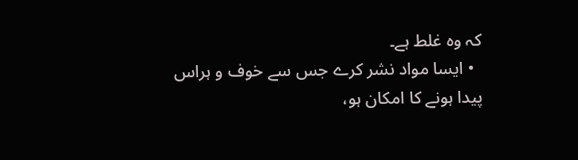کہ وہ غلط ہے۔
  • ایسا مواد نشر کرے جس سے خوف و ہراس پیدا ہونے کا امکان ہو،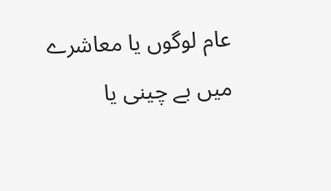عام لوگوں یا معاشرے میں بے چینی یا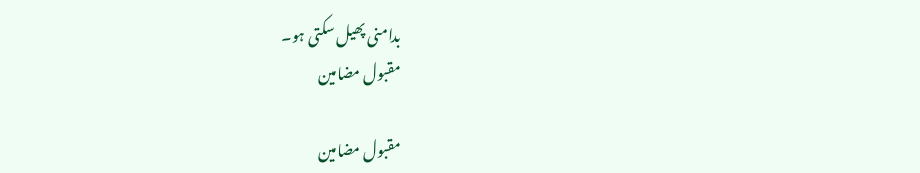بدامنی پھیل سکتی ہو۔
مقبول مضامین

مقبول مضامین